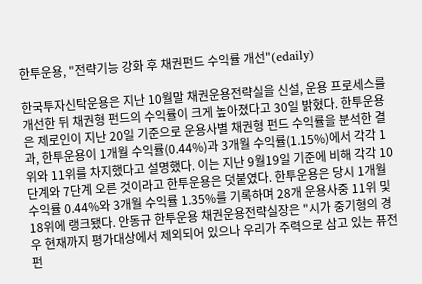한투운용, "전략기능 강화 후 채권펀드 수익률 개선"(edaily)

한국투자신탁운용은 지난 10월말 채권운용전략실을 신설, 운용 프로세스를 개선한 뒤 채권형 펀드의 수익률이 크게 높아졌다고 30일 밝혔다. 한투운용은 제로인이 지난 20일 기준으로 운용사별 채권형 펀드 수익률을 분석한 결과, 한투운용이 1개월 수익률(0.44%)과 3개월 수익률(1.15%)에서 각각 1위와 11위를 차지했다고 설명했다. 이는 지난 9월19일 기준에 비해 각각 10단계와 7단계 오른 것이라고 한투운용은 덧붙였다. 한투운용은 당시 1개월 수익률 0.44%와 3개월 수익률 1.35%를 기록하며 28개 운용사중 11위 및 18위에 랭크됐다. 안동규 한투운용 채권운용전략실장은 "시가 중기형의 경우 현재까지 평가대상에서 제외되어 있으나 우리가 주력으로 삼고 있는 퓨전펀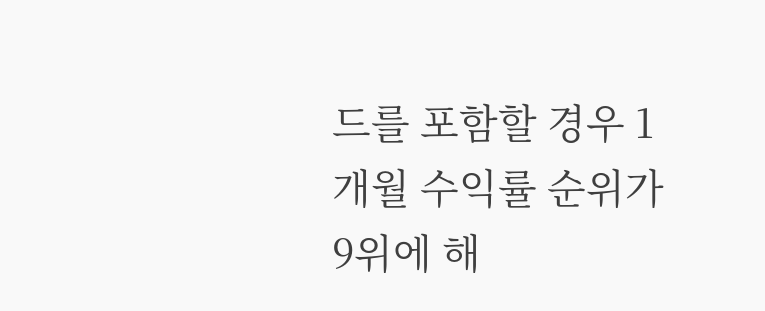드를 포함할 경우 1개월 수익률 순위가 9위에 해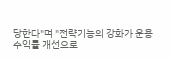당한다"며 "전략기능의 강화가 운용 수익률 개선으로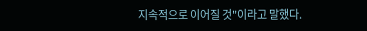지속적으로 이어질 것"이라고 말했다.